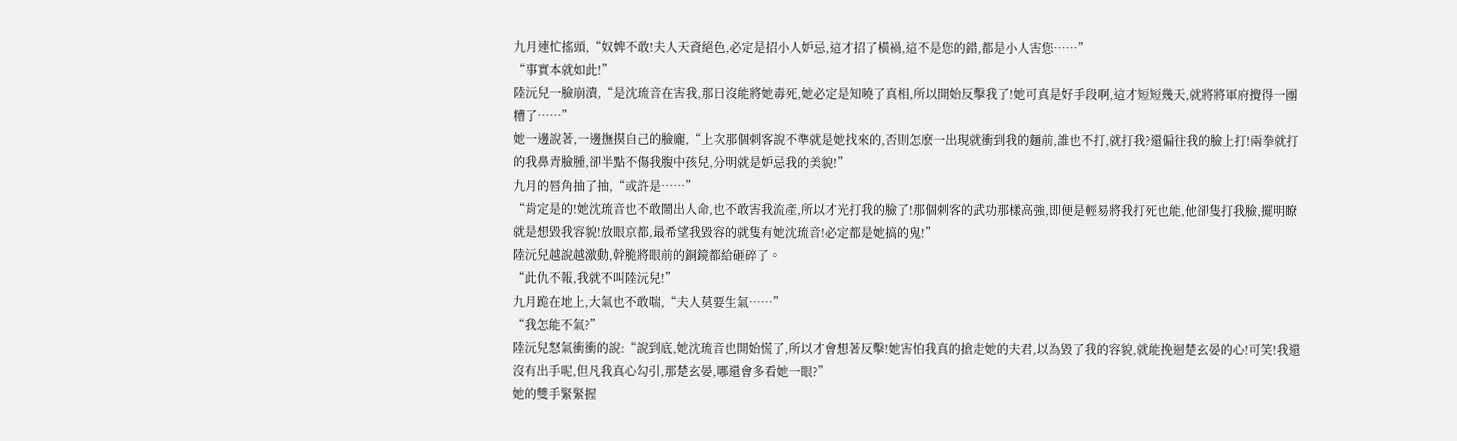九月連忙搖頭,“奴婢不敢!夫人天資絕色,必定是招小人妒忌,這才招了橫禍,這不是您的錯,都是小人害您……”
“事實本就如此!”
陸沅兒一臉崩潰,“是沈琉音在害我,那日沒能將她毒死,她必定是知曉了真相,所以開始反擊我了!她可真是好手段啊,這才短短幾天,就將將軍府攪得一團糟了……”
她一邊說著,一邊撫摸自己的臉龐,“上次那個刺客說不準就是她找來的,否則怎麽一出現就衝到我的麵前,誰也不打,就打我?還偏往我的臉上打!兩拳就打的我鼻青臉腫,卻半點不傷我腹中孩兒,分明就是妒忌我的美貌!”
九月的唇角抽了抽,“或許是……”
“肯定是的!她沈琉音也不敢鬧出人命,也不敢害我流產,所以才光打我的臉了!那個刺客的武功那樣高強,即便是輕易將我打死也能,他卻隻打我臉,擺明瞭就是想毀我容貌!放眼京都,最希望我毀容的就隻有她沈琉音!必定都是她搞的鬼!”
陸沅兒越說越激動,幹脆將眼前的銅鏡都給砸碎了。
“此仇不報,我就不叫陸沅兒!”
九月跪在地上,大氣也不敢喘,“夫人莫要生氣……”
“我怎能不氣?”
陸沅兒怒氣衝衝的說:“說到底,她沈琉音也開始慌了,所以才會想著反擊!她害怕我真的搶走她的夫君,以為毀了我的容貌,就能挽迴楚玄晏的心!可笑!我還沒有出手呢,但凡我真心勾引,那楚玄晏,哪還會多看她一眼?”
她的雙手緊緊握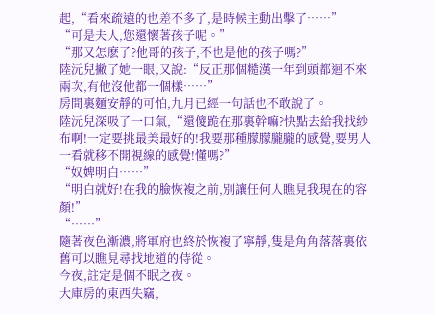起,“看來疏遠的也差不多了,是時候主動出擊了……”
“可是夫人,您還懷著孩子呢。”
“那又怎麽了?他哥的孩子,不也是他的孩子嗎?”
陸沅兒撇了她一眼,又說:“反正那個糙漢一年到頭都迴不來兩次,有他沒他都一個樣……”
房間裏麵安靜的可怕,九月已經一句話也不敢說了。
陸沅兒深吸了一口氣,“還傻跪在那裏幹嘛?快點去給我找紗布啊!一定要挑最美最好的!我要那種朦朦朧朧的感覺,要男人一看就移不開視線的感覺!懂嗎?”
“奴婢明白……”
“明白就好!在我的臉恢複之前,別讓任何人瞧見我現在的容顏!”
“……”
隨著夜色漸濃,將軍府也終於恢複了寧靜,隻是角角落落裏依舊可以瞧見尋找地道的侍從。
今夜,註定是個不眠之夜。
大庫房的東西失竊,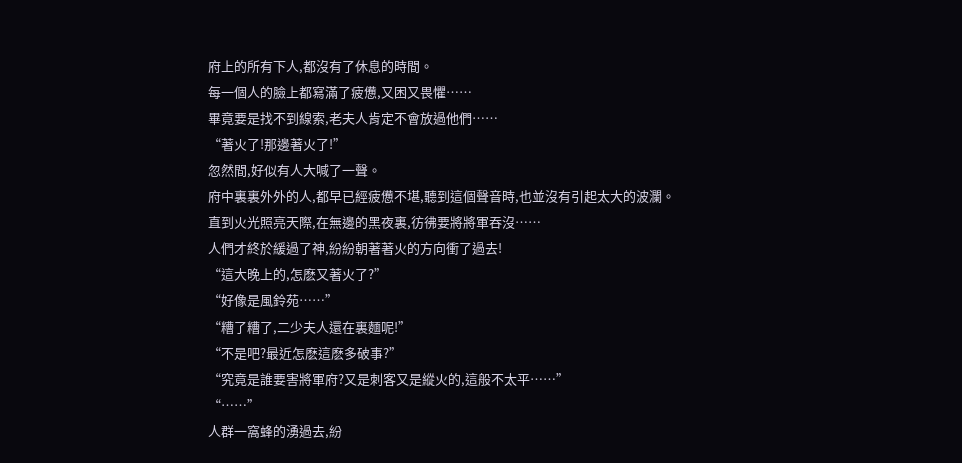府上的所有下人,都沒有了休息的時間。
每一個人的臉上都寫滿了疲憊,又困又畏懼……
畢竟要是找不到線索,老夫人肯定不會放過他們……
“著火了!那邊著火了!”
忽然間,好似有人大喊了一聲。
府中裏裏外外的人,都早已經疲憊不堪,聽到這個聲音時,也並沒有引起太大的波瀾。
直到火光照亮天際,在無邊的黑夜裏,彷彿要將將軍吞沒……
人們才終於緩過了神,紛紛朝著著火的方向衝了過去!
“這大晚上的,怎麽又著火了?”
“好像是風鈴苑……”
“糟了糟了,二少夫人還在裏麵呢!”
“不是吧?最近怎麽這麽多破事?”
“究竟是誰要害將軍府?又是刺客又是縱火的,這般不太平……”
“……”
人群一窩蜂的湧過去,紛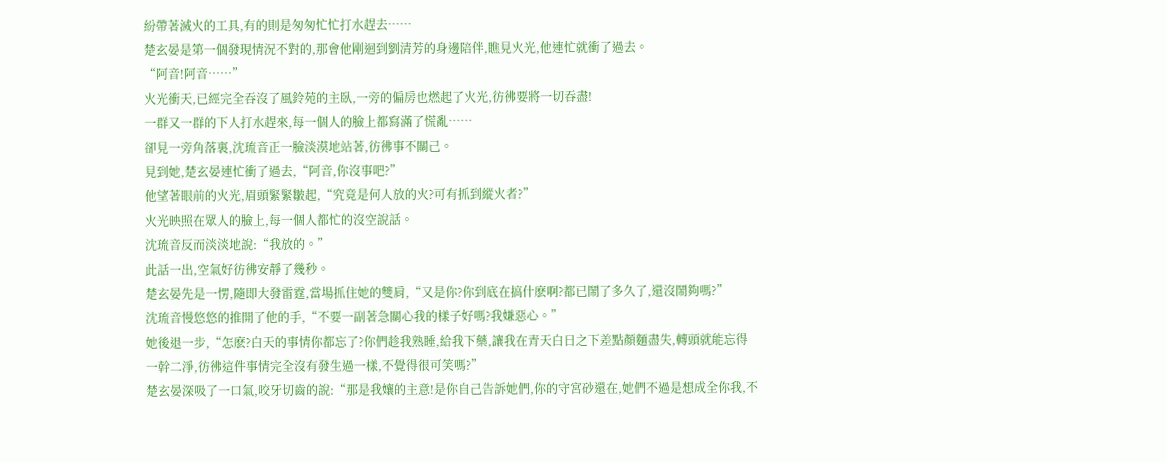紛帶著滅火的工具,有的則是匆匆忙忙打水趕去……
楚玄晏是第一個發現情況不對的,那會他剛迴到劉清芳的身邊陪伴,瞧見火光,他連忙就衝了過去。
“阿音!阿音……”
火光衝天,已經完全吞沒了風鈴苑的主臥,一旁的偏房也燃起了火光,彷彿要將一切吞盡!
一群又一群的下人打水趕來,每一個人的臉上都寫滿了慌亂……
卻見一旁角落裏,沈琉音正一臉淡漠地站著,彷彿事不關己。
見到她,楚玄晏連忙衝了過去,“阿音,你沒事吧?”
他望著眼前的火光,眉頭緊緊皺起,“究竟是何人放的火?可有抓到縱火者?”
火光映照在眾人的臉上,每一個人都忙的沒空說話。
沈琉音反而淡淡地說:“我放的。”
此話一出,空氣好彷彿安靜了幾秒。
楚玄晏先是一愣,隨即大發雷霆,當場抓住她的雙肩,“又是你?你到底在搞什麽啊?都已鬧了多久了,還沒鬧夠嗎?”
沈琉音慢悠悠的推開了他的手,“不要一副著急關心我的樣子好嗎?我嫌惡心。”
她後退一步,“怎麽?白天的事情你都忘了?你們趁我熟睡,給我下藥,讓我在青天白日之下差點顏麵盡失,轉頭就能忘得一幹二淨,彷彿這件事情完全沒有發生過一樣,不覺得很可笑嗎?”
楚玄晏深吸了一口氣,咬牙切齒的說:“那是我孃的主意!是你自己告訴她們,你的守宮砂還在,她們不過是想成全你我,不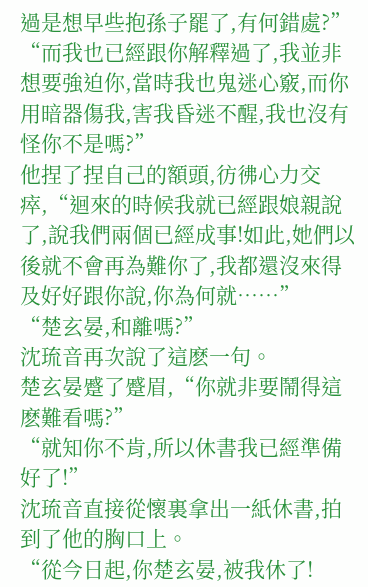過是想早些抱孫子罷了,有何錯處?”
“而我也已經跟你解釋過了,我並非想要強迫你,當時我也鬼迷心竅,而你用暗器傷我,害我昏迷不醒,我也沒有怪你不是嗎?”
他捏了捏自己的額頭,彷彿心力交瘁,“迴來的時候我就已經跟娘親說了,說我們兩個已經成事!如此,她們以後就不會再為難你了,我都還沒來得及好好跟你說,你為何就……”
“楚玄晏,和離嗎?”
沈琉音再次說了這麽一句。
楚玄晏蹙了蹙眉,“你就非要鬧得這麽難看嗎?”
“就知你不肯,所以休書我已經準備好了!”
沈琉音直接從懷裏拿出一紙休書,拍到了他的胸口上。
“從今日起,你楚玄晏,被我休了!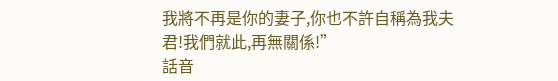我將不再是你的妻子,你也不許自稱為我夫君!我們就此,再無關係!”
話音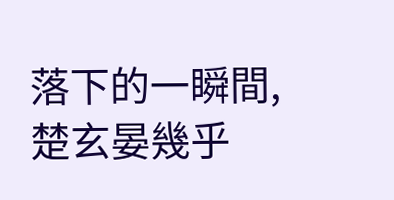落下的一瞬間,楚玄晏幾乎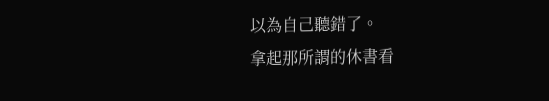以為自己聽錯了。
拿起那所謂的休書看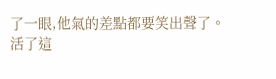了一眼,他氣的差點都要笑出聲了。
活了這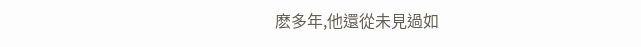麽多年,他還從未見過如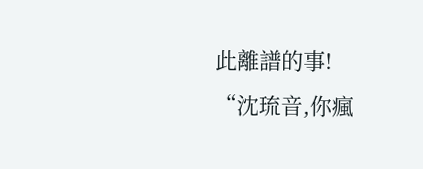此離譜的事!
“沈琉音,你瘋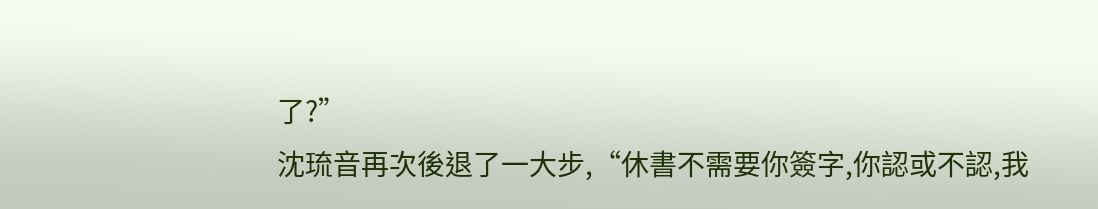了?”
沈琉音再次後退了一大步,“休書不需要你簽字,你認或不認,我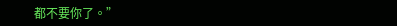都不要你了。”